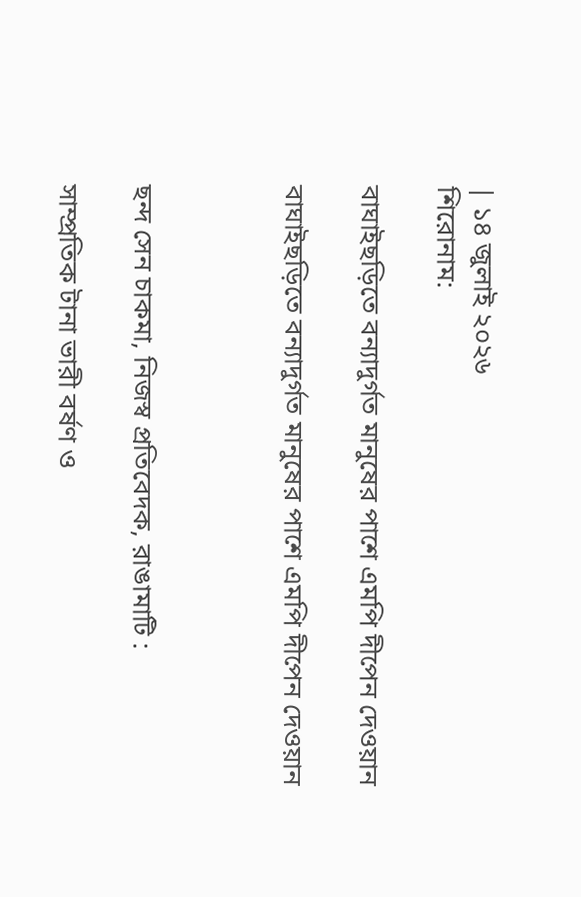| ১৪ জুলাই ২০২৬
শিরোনাম:

বাঘাইছড়িতে বন্যাদুর্গত মানুষের পাশে এমপি দীপেন দেওয়ান

বাঘাইছড়িতে বন্যাদুর্গত মানুষের পাশে এমপি দীপেন দেওয়ান



ছন্দ সেন চাকমা, নিজস্ব প্রতিবেদক, রাঙামাটি :

সাম্প্রতিক টানা ভারী বর্ষণ ও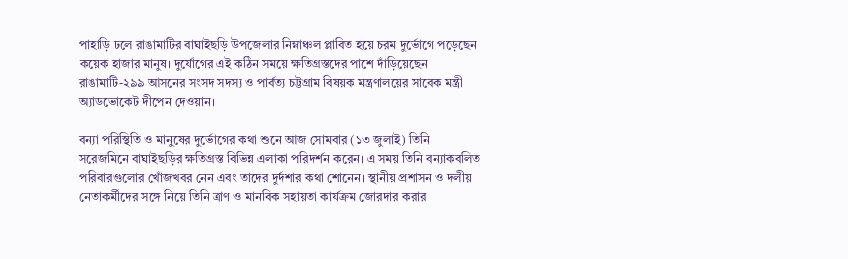পাহাড়ি ঢলে রাঙামাটির বাঘাইছড়ি উপজেলার নিম্নাঞ্চল প্লাবিত হয়ে চরম দুর্ভোগে পড়েছেন কয়েক হাজার মানুষ। দুর্যোগের এই কঠিন সময়ে ক্ষতিগ্রস্তদের পাশে দাঁড়িয়েছেন রাঙামাটি-২৯৯ আসনের সংসদ সদস্য ও পার্বত্য চট্টগ্রাম বিষয়ক মন্ত্রণালয়ের সাবেক মন্ত্রী অ্যাডভোকেট দীপেন দেওয়ান।

বন্যা পরিস্থিতি ও মানুষের দুর্ভোগের কথা শুনে আজ সোমবার (১৩ জুলাই) তিনি সরেজমিনে বাঘাইছড়ির ক্ষতিগ্রস্ত বিভিন্ন এলাকা পরিদর্শন করেন। এ সময় তিনি বন্যাকবলিত পরিবারগুলোর খোঁজখবর নেন এবং তাদের দুর্দশার কথা শোনেন। স্থানীয় প্রশাসন ও দলীয় নেতাকর্মীদের সঙ্গে নিয়ে তিনি ত্রাণ ও মানবিক সহায়তা কার্যক্রম জোরদার করার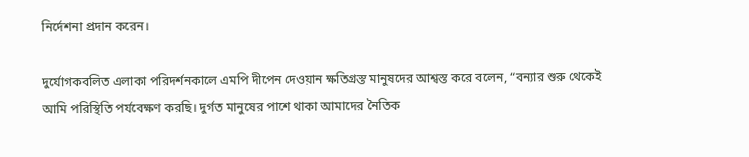নির্দেশনা প্রদান করেন।

দুর্যোগকবলিত এলাকা পরিদর্শনকালে এমপি দীপেন দেওয়ান ক্ষতিগ্রস্ত মানুষদের আশ্বস্ত করে বলেন, “বন্যার শুরু থেকেই আমি পরিস্থিতি পর্যবেক্ষণ করছি। দুর্গত মানুষের পাশে থাকা আমাদের নৈতিক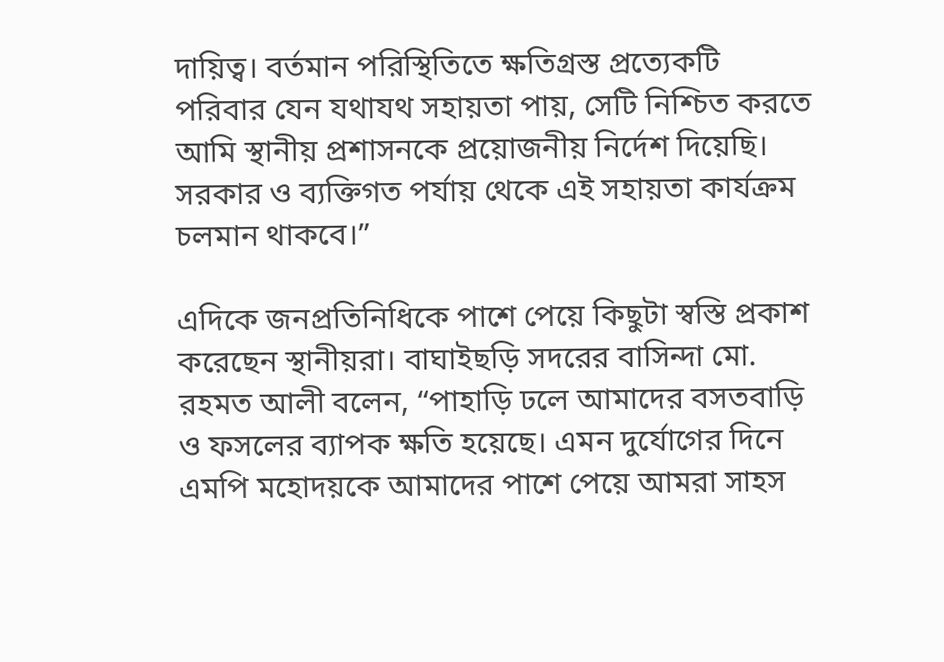দায়িত্ব। বর্তমান পরিস্থিতিতে ক্ষতিগ্রস্ত প্রত্যেকটি পরিবার যেন যথাযথ সহায়তা পায়, সেটি নিশ্চিত করতে আমি স্থানীয় প্রশাসনকে প্রয়োজনীয় নির্দেশ দিয়েছি। সরকার ও ব্যক্তিগত পর্যায় থেকে এই সহায়তা কার্যক্রম চলমান থাকবে।”

এদিকে জনপ্রতিনিধিকে পাশে পেয়ে কিছুটা স্বস্তি প্রকাশ করেছেন স্থানীয়রা। বাঘাইছড়ি সদরের বাসিন্দা মো. রহমত আলী বলেন, “পাহাড়ি ঢলে আমাদের বসতবাড়ি ও ফসলের ব্যাপক ক্ষতি হয়েছে। এমন দুর্যোগের দিনে এমপি মহোদয়কে আমাদের পাশে পেয়ে আমরা সাহস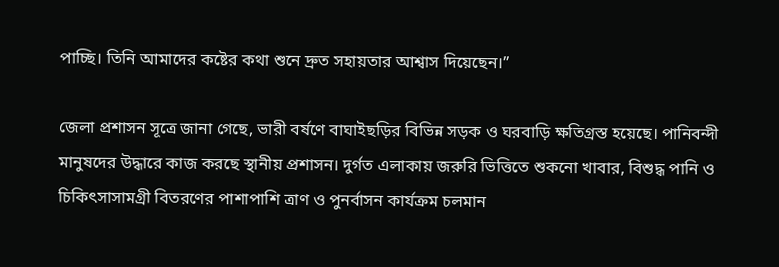পাচ্ছি। তিনি আমাদের কষ্টের কথা শুনে দ্রুত সহায়তার আশ্বাস দিয়েছেন।”

জেলা প্রশাসন সূত্রে জানা গেছে, ভারী বর্ষণে বাঘাইছড়ির বিভিন্ন সড়ক ও ঘরবাড়ি ক্ষতিগ্রস্ত হয়েছে। পানিবন্দী মানুষদের উদ্ধারে কাজ করছে স্থানীয় প্রশাসন। দুর্গত এলাকায় জরুরি ভিত্তিতে শুকনো খাবার, বিশুদ্ধ পানি ও চিকিৎসাসামগ্রী বিতরণের পাশাপাশি ত্রাণ ও পুনর্বাসন কার্যক্রম চলমান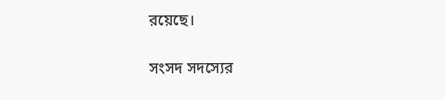রয়েছে।

সংসদ সদস্যের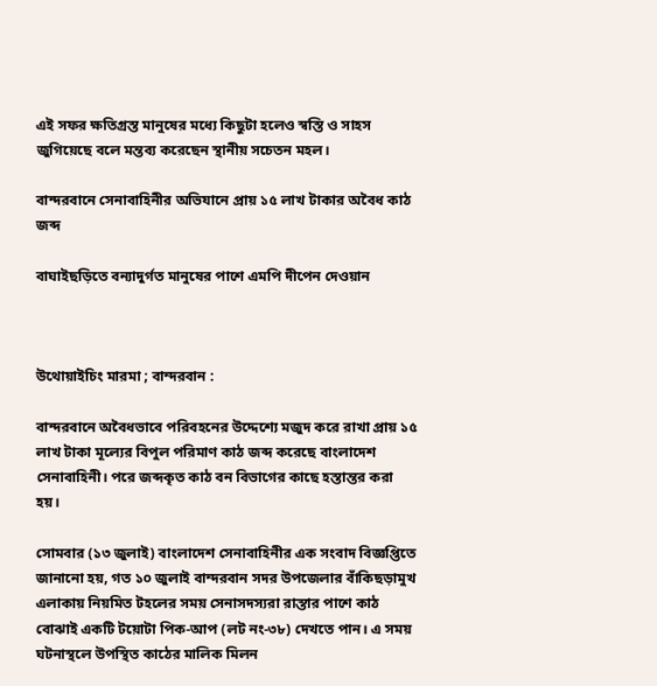এই সফর ক্ষতিগ্রস্ত মানুষের মধ্যে কিছুটা হলেও স্বস্তি ও সাহস জুগিয়েছে বলে মন্তব্য করেছেন স্থানীয় সচেতন মহল।

বান্দরবানে সেনাবাহিনীর অভিযানে প্রায় ১৫ লাখ টাকার অবৈধ কাঠ জব্দ

বাঘাইছড়িতে বন্যাদুর্গত মানুষের পাশে এমপি দীপেন দেওয়ান



উথোয়াইচিং মারমা ; বান্দরবান :

বান্দরবানে অবৈধভাবে পরিবহনের উদ্দেশ্যে মজুদ করে রাখা প্রায় ১৫ লাখ টাকা মূল্যের বিপুল পরিমাণ কাঠ জব্দ করেছে বাংলাদেশ সেনাবাহিনী। পরে জব্দকৃত কাঠ বন বিভাগের কাছে হস্তান্তর করা হয়।

সোমবার (১৩ জুলাই) বাংলাদেশ সেনাবাহিনীর এক সংবাদ বিজ্ঞপ্তিতে জানানো হয়, গত ১০ জুলাই বান্দরবান সদর উপজেলার বাঁকিছড়ামুখ এলাকায় নিয়মিত টহলের সময় সেনাসদস্যরা রাস্তার পাশে কাঠ বোঝাই একটি টয়োটা পিক-আপ (লট নং-৩৮) দেখতে পান। এ সময় ঘটনাস্থলে উপস্থিত কাঠের মালিক মিলন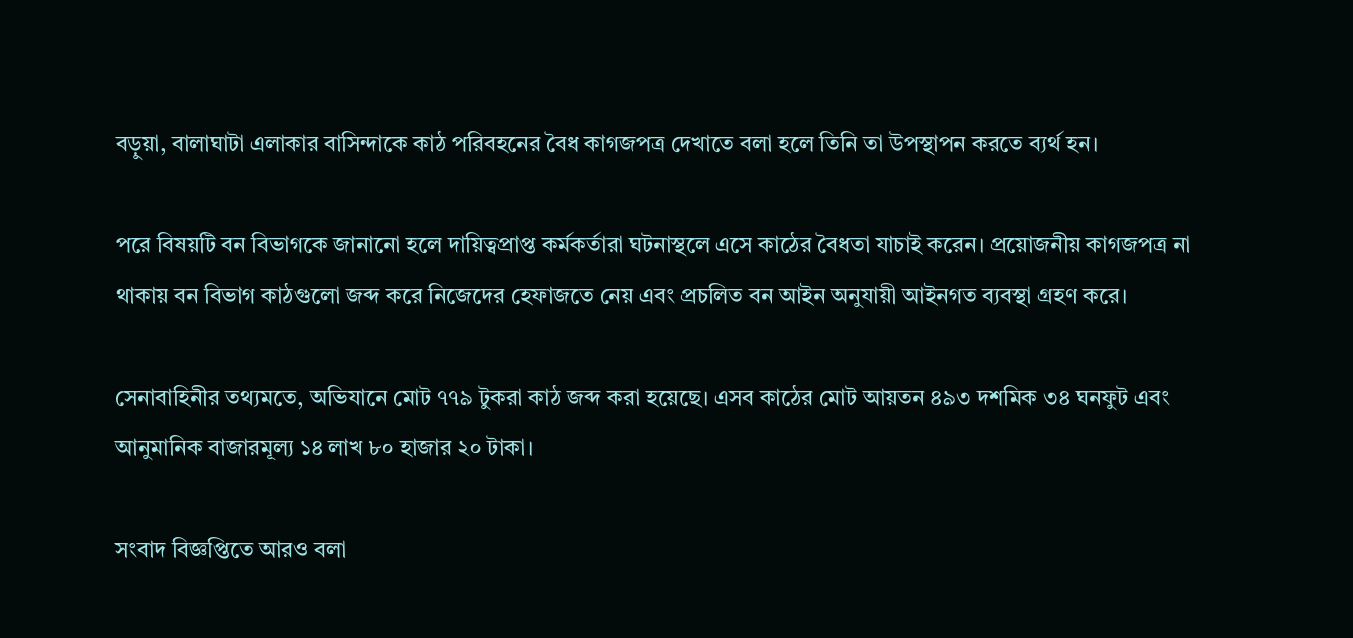বড়ুয়া, বালাঘাটা এলাকার বাসিন্দাকে কাঠ পরিবহনের বৈধ কাগজপত্র দেখাতে বলা হলে তিনি তা উপস্থাপন করতে ব্যর্থ হন।

পরে বিষয়টি বন বিভাগকে জানানো হলে দায়িত্বপ্রাপ্ত কর্মকর্তারা ঘটনাস্থলে এসে কাঠের বৈধতা যাচাই করেন। প্রয়োজনীয় কাগজপত্র না থাকায় বন বিভাগ কাঠগুলো জব্দ করে নিজেদের হেফাজতে নেয় এবং প্রচলিত বন আইন অনুযায়ী আইনগত ব্যবস্থা গ্রহণ করে।

সেনাবাহিনীর তথ্যমতে, অভিযানে মোট ৭৭৯ টুকরা কাঠ জব্দ করা হয়েছে। এসব কাঠের মোট আয়তন ৪৯৩ দশমিক ৩৪ ঘনফুট এবং আনুমানিক বাজারমূল্য ১৪ লাখ ৮০ হাজার ২০ টাকা।

সংবাদ বিজ্ঞপ্তিতে আরও বলা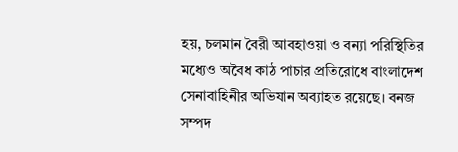হয়, চলমান বৈরী আবহাওয়া ও বন্যা পরিস্থিতির মধ্যেও অবৈধ কাঠ পাচার প্রতিরোধে বাংলাদেশ সেনাবাহিনীর অভিযান অব্যাহত রয়েছে। বনজ সম্পদ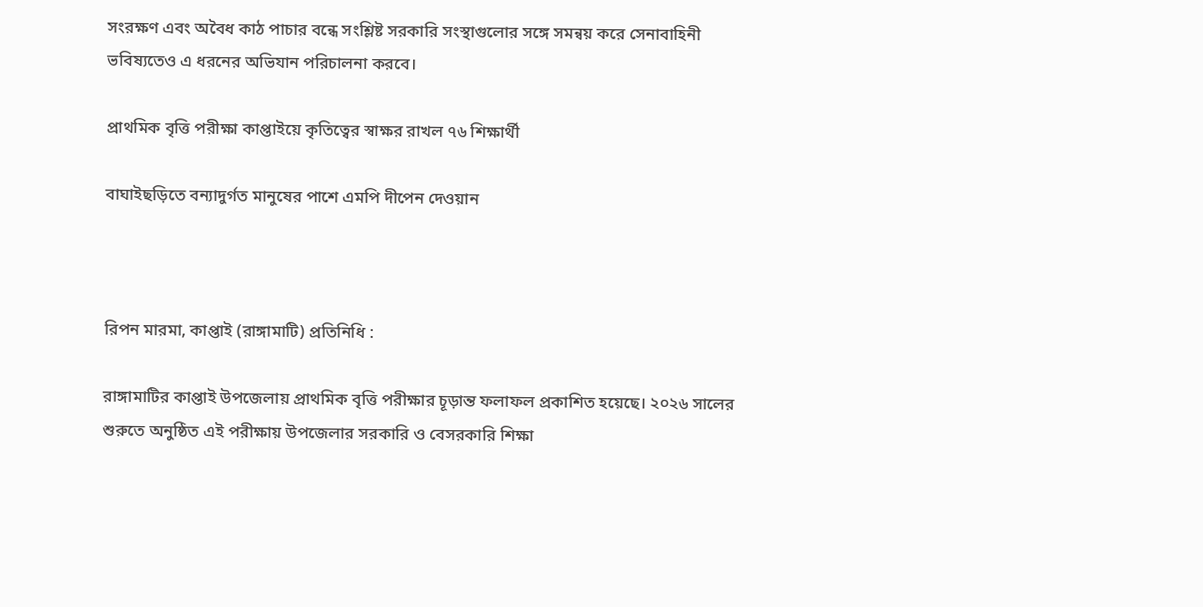সংরক্ষণ এবং অবৈধ কাঠ পাচার বন্ধে সংশ্লিষ্ট সরকারি সংস্থাগুলোর সঙ্গে সমন্বয় করে সেনাবাহিনী ভবিষ্যতেও এ ধরনের অভিযান পরিচালনা করবে।

প্রাথমিক বৃত্তি পরীক্ষা কাপ্তাইয়ে কৃতিত্বের স্বাক্ষর রাখল ৭৬ শিক্ষার্থী

বাঘাইছড়িতে বন্যাদুর্গত মানুষের পাশে এমপি দীপেন দেওয়ান



রিপন মারমা, কাপ্তাই (রাঙ্গামাটি) প্রতিনিধি :

রাঙ্গামাটির কাপ্তাই উপজেলায় প্রাথমিক বৃত্তি পরীক্ষার চূড়ান্ত ফলাফল প্রকাশিত হয়েছে। ২০২৬ সালের শুরুতে অনুষ্ঠিত এই পরীক্ষায় উপজেলার সরকারি ও বেসরকারি শিক্ষা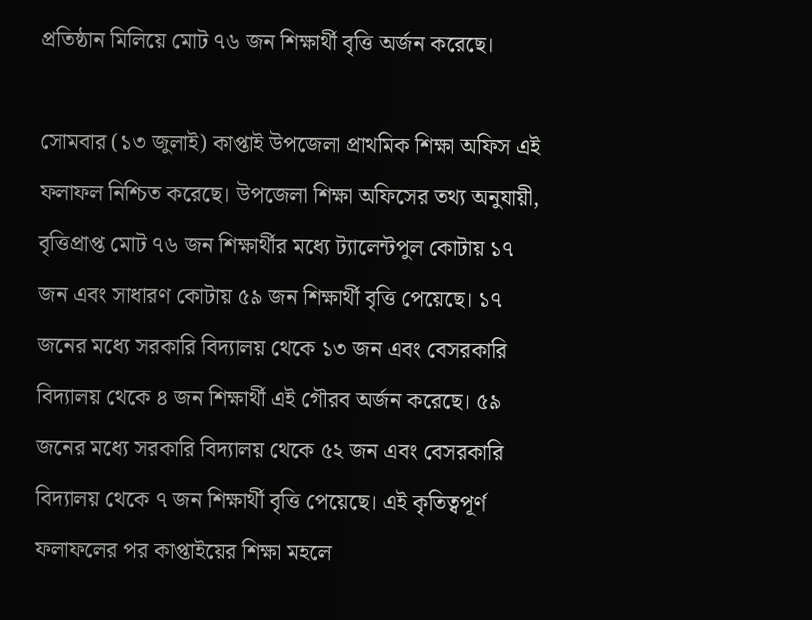প্রতিষ্ঠান মিলিয়ে মোট ৭৬ জন শিক্ষার্থী বৃত্তি অর্জন করেছে।

সোমবার (১৩ জুলাই) কাপ্তাই উপজেলা প্রাথমিক শিক্ষা অফিস এই ফলাফল নিশ্চিত করেছে। উপজেলা শিক্ষা অফিসের তথ্য অনুযায়ী, বৃত্তিপ্রাপ্ত মোট ৭৬ জন শিক্ষার্থীর মধ্যে ট্যালেন্টপুল কোটায় ১৭ জন এবং সাধারণ কোটায় ৫৯ জন শিক্ষার্থী বৃত্তি পেয়েছে। ১৭ জনের মধ্যে সরকারি বিদ্যালয় থেকে ১৩ জন এবং বেসরকারি বিদ্যালয় থেকে ৪ জন শিক্ষার্থী এই গৌরব অর্জন করেছে। ৫৯ জনের মধ্যে সরকারি বিদ্যালয় থেকে ৫২ জন এবং বেসরকারি বিদ্যালয় থেকে ৭ জন শিক্ষার্থী বৃত্তি পেয়েছে। এই কৃতিত্বপূর্ণ ফলাফলের পর কাপ্তাইয়ের শিক্ষা মহলে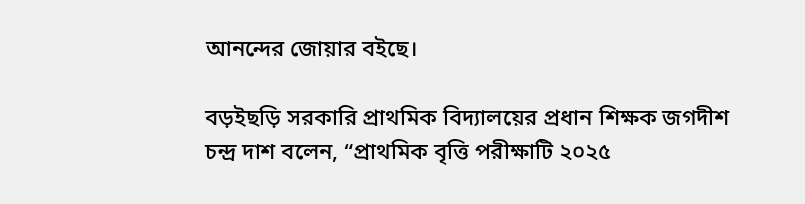আনন্দের জোয়ার বইছে।

বড়ইছড়ি সরকারি প্রাথমিক বিদ্যালয়ের প্রধান শিক্ষক জগদীশ চন্দ্র দাশ বলেন, “প্রাথমিক বৃত্তি পরীক্ষাটি ২০২৫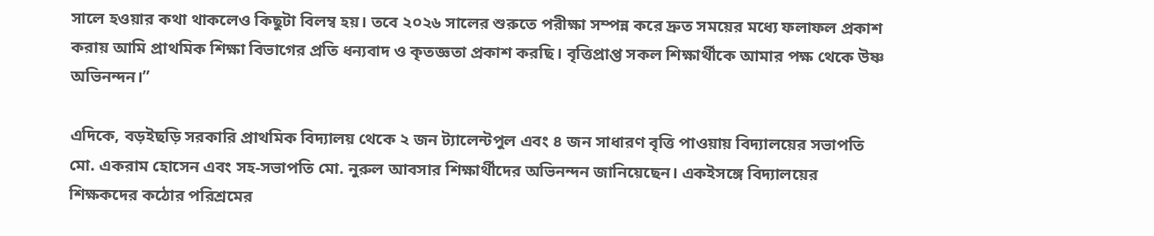সালে হওয়ার কথা থাকলেও কিছুটা বিলম্ব হয়। তবে ২০২৬ সালের শুরুতে পরীক্ষা সম্পন্ন করে দ্রুত সময়ের মধ্যে ফলাফল প্রকাশ করায় আমি প্রাথমিক শিক্ষা বিভাগের প্রতি ধন্যবাদ ও কৃতজ্ঞতা প্রকাশ করছি। বৃত্তিপ্রাপ্ত সকল শিক্ষার্থীকে আমার পক্ষ থেকে উষ্ণ অভিনন্দন।”

এদিকে, বড়ইছড়ি সরকারি প্রাথমিক বিদ্যালয় থেকে ২ জন ট্যালেন্টপুল এবং ৪ জন সাধারণ বৃত্তি পাওয়ায় বিদ্যালয়ের সভাপতি মো. একরাম হোসেন এবং সহ-সভাপতি মো. নুরুল আবসার শিক্ষার্থীদের অভিনন্দন জানিয়েছেন। একইসঙ্গে বিদ্যালয়ের শিক্ষকদের কঠোর পরিশ্রমের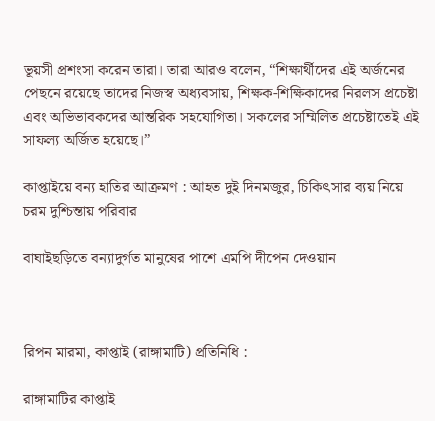ভূয়সী প্রশংসা করেন তারা। তারা আরও বলেন, “শিক্ষার্থীদের এই অর্জনের পেছনে রয়েছে তাদের নিজস্ব অধ্যবসায়, শিক্ষক-শিক্ষিকাদের নিরলস প্রচেষ্টা এবং অভিভাবকদের আন্তরিক সহযোগিতা। সকলের সম্মিলিত প্রচেষ্টাতেই এই সাফল্য অর্জিত হয়েছে।”

কাপ্তাইয়ে বন্য হাতির আক্রমণ : আহত দুই দিনমজুর, চিকিৎসার ব্যয় নিয়ে চরম দুশ্চিন্তায় পরিবার

বাঘাইছড়িতে বন্যাদুর্গত মানুষের পাশে এমপি দীপেন দেওয়ান



রিপন মারমা, কাপ্তাই (রাঙ্গামাটি) প্রতিনিধি :

রাঙ্গামাটির কাপ্তাই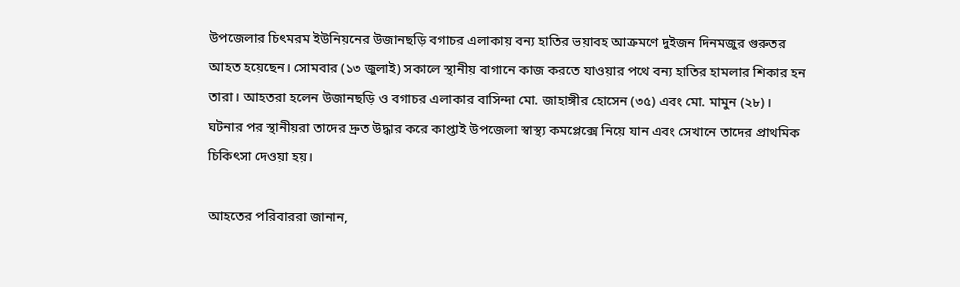উপজেলার চিৎমরম ইউনিয়নের উজানছড়ি বগাচর এলাকায় বন্য হাতির ভয়াবহ আক্রমণে দুইজন দিনমজুর গুরুতর আহত হয়েছেন। সোমবার (১৩ জুলাই) সকালে স্থানীয় বাগানে কাজ করতে যাওয়ার পথে বন্য হাতির হামলার শিকার হন তারা। আহতরা হলেন উজানছড়ি ও বগাচর এলাকার বাসিন্দা মো. জাহাঙ্গীর হোসেন (৩৫) এবং মো. মামুন (২৮)। ঘটনার পর স্থানীয়রা তাদের দ্রুত উদ্ধার করে কাপ্তাই উপজেলা স্বাস্থ্য কমপ্লেক্সে নিয়ে যান এবং সেখানে তাদের প্রাথমিক চিকিৎসা দেওয়া হয়।

আহতের পরিবাররা জানান,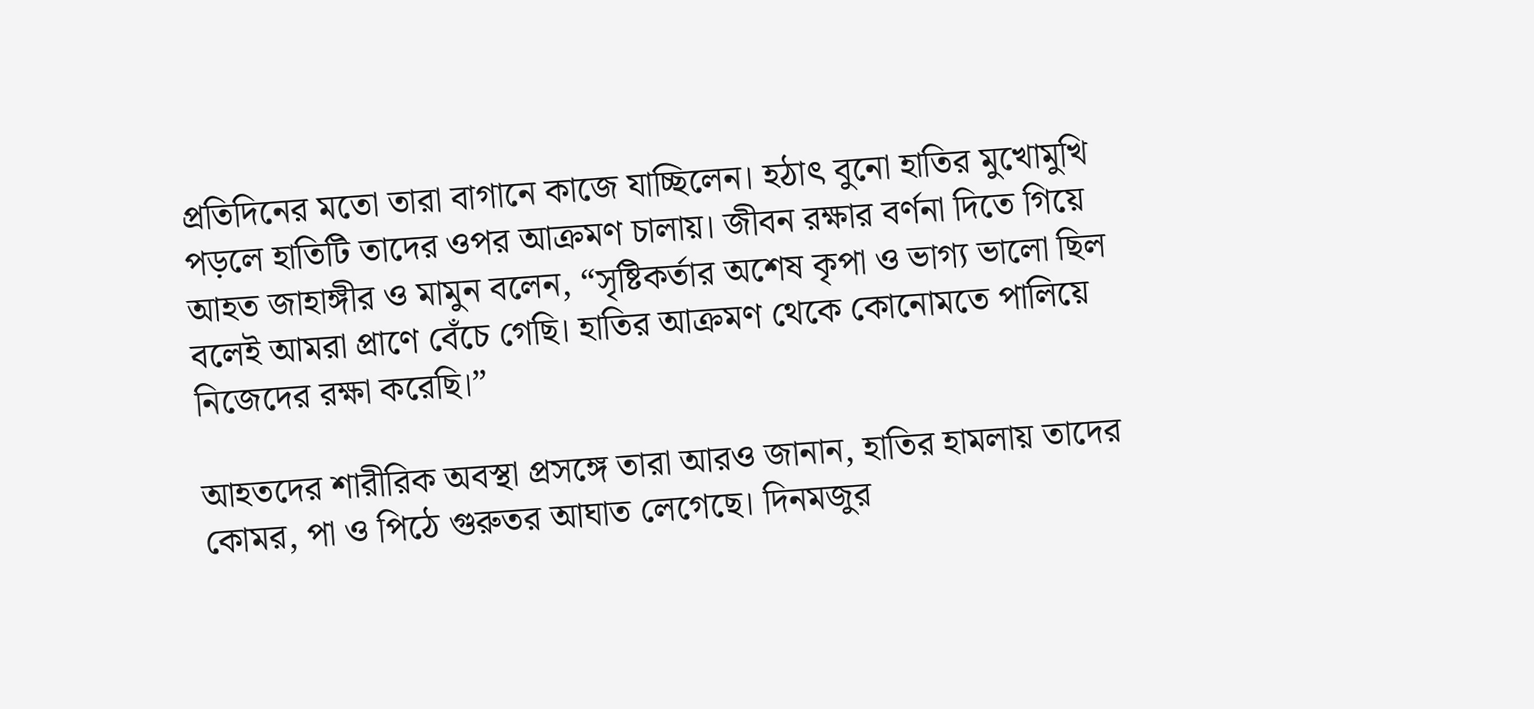প্রতিদিনের মতো তারা বাগানে কাজে যাচ্ছিলেন। হঠাৎ বুনো হাতির মুখোমুখি পড়লে হাতিটি তাদের ওপর আক্রমণ চালায়। জীবন রক্ষার বর্ণনা দিতে গিয়ে আহত জাহাঙ্গীর ও মামুন বলেন, “সৃষ্টিকর্তার অশেষ কৃপা ও ভাগ্য ভালো ছিল বলেই আমরা প্রাণে বেঁচে গেছি। হাতির আক্রমণ থেকে কোনোমতে পালিয়ে নিজেদের রক্ষা করেছি।”

আহতদের শারীরিক অবস্থা প্রসঙ্গে তারা আরও জানান, হাতির হামলায় তাদের কোমর, পা ও পিঠে গুরুতর আঘাত লেগেছে। দিনমজুর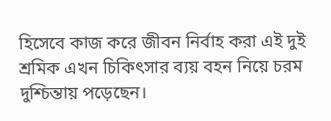হিসেবে কাজ করে জীবন নির্বাহ করা এই দুই শ্রমিক এখন চিকিৎসার ব্যয় বহন নিয়ে চরম দুশ্চিন্তায় পড়েছেন।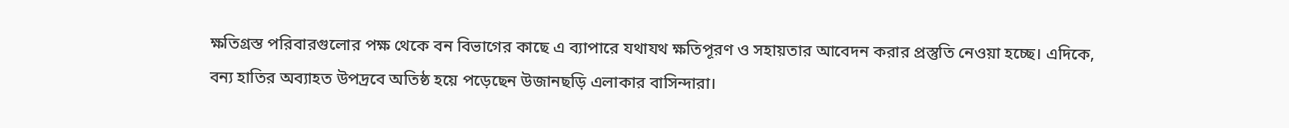ক্ষতিগ্রস্ত পরিবারগুলোর পক্ষ থেকে বন বিভাগের কাছে এ ব্যাপারে যথাযথ ক্ষতিপূরণ ও সহায়তার আবেদন করার প্রস্তুতি নেওয়া হচ্ছে। এদিকে, বন্য হাতির অব্যাহত উপদ্রবে অতিষ্ঠ হয়ে পড়েছেন উজানছড়ি এলাকার বাসিন্দারা।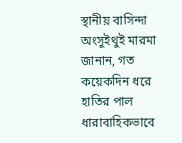স্থানীয় বাসিন্দা অংসুইথুই মারমা জানান, গত কয়েকদিন ধরে হাতির পাল ধারাবাহিকভাবে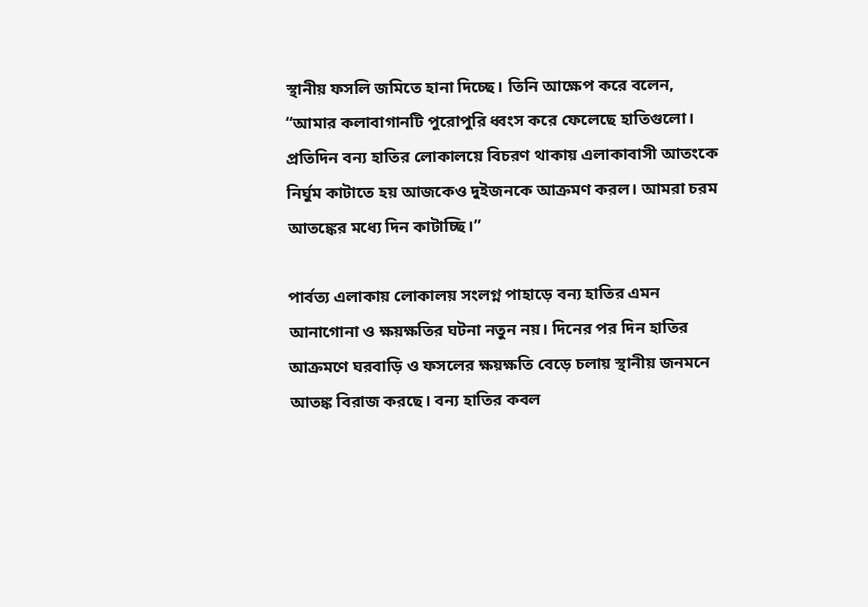স্থানীয় ফসলি জমিতে হানা দিচ্ছে। তিনি আক্ষেপ করে বলেন, “আমার কলাবাগানটি পুরোপুরি ধ্বংস করে ফেলেছে হাতিগুলো। প্রতিদিন বন্য হাতির লোকালয়ে বিচরণ থাকায় এলাকাবাসী আতংকে নির্ঘুম কাটাতে হয় আজকেও দুইজনকে আক্রমণ করল। আমরা চরম আতঙ্কের মধ্যে দিন কাটাচ্ছি।”

পার্বত্য এলাকায় লোকালয় সংলগ্ন পাহাড়ে বন্য হাতির এমন আনাগোনা ও ক্ষয়ক্ষতির ঘটনা নতুন নয়। দিনের পর দিন হাতির আক্রমণে ঘরবাড়ি ও ফসলের ক্ষয়ক্ষতি বেড়ে চলায় স্থানীয় জনমনে আতঙ্ক বিরাজ করছে। বন্য হাতির কবল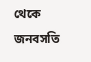থেকে জনবসতি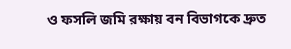ও ফসলি জমি রক্ষায় বন বিভাগকে দ্রুত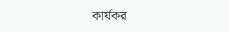কার্যকর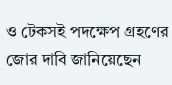ও টেকসই পদক্ষেপ গ্রহণের জোর দাবি জানিয়েছেন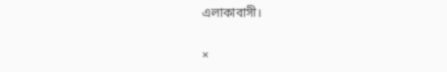এলাকাবাসী।

×